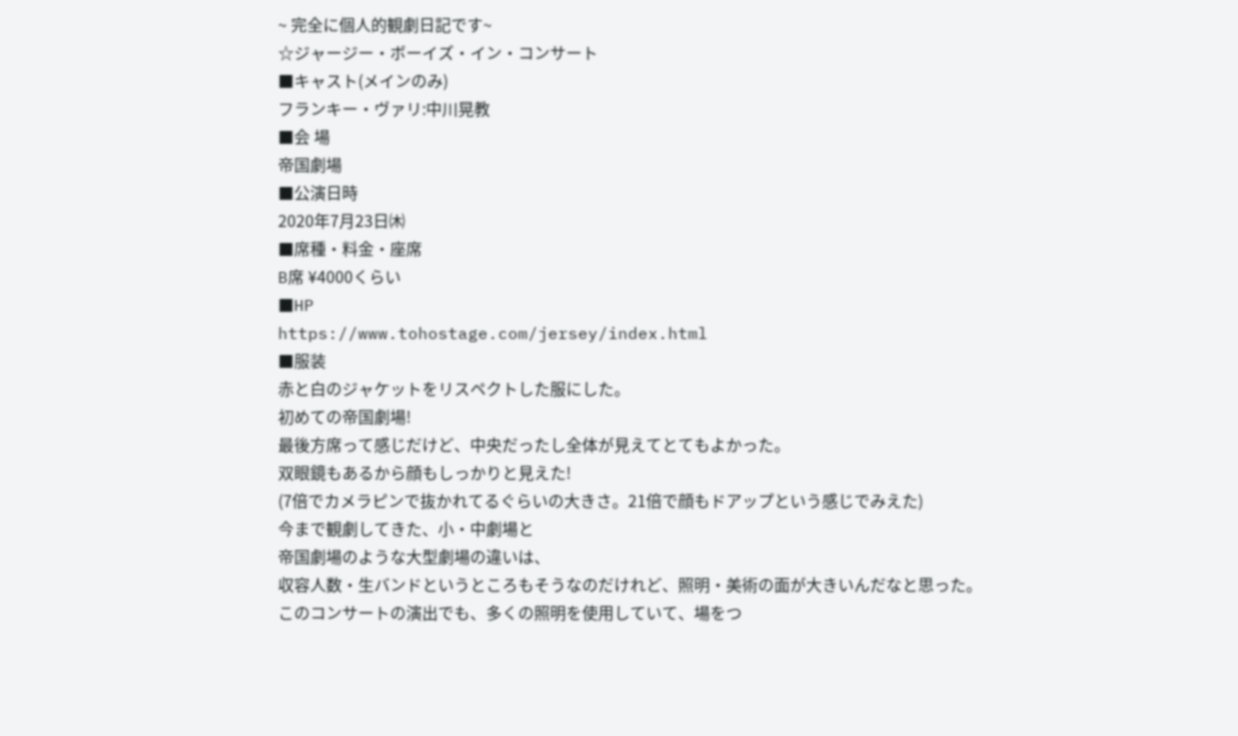~ 完全に個人的観劇日記です~
☆ジャージー・ボーイズ・イン・コンサート
■キャスト(メインのみ)
フランキー・ヴァリ:中川晃教
■会 場
帝国劇場
■公演日時
2020年7月23日㈭
■席種・料金・座席
B席 ¥4000くらい
■HP
https://www.tohostage.com/jersey/index.html
■服装
赤と白のジャケットをリスペクトした服にした。
初めての帝国劇場!
最後方席って感じだけど、中央だったし全体が見えてとてもよかった。
双眼鏡もあるから顔もしっかりと見えた!
(7倍でカメラピンで抜かれてるぐらいの大きさ。21倍で顔もドアップという感じでみえた)
今まで観劇してきた、小・中劇場と
帝国劇場のような大型劇場の違いは、
収容人数・生バンドというところもそうなのだけれど、照明・美術の面が大きいんだなと思った。
このコンサートの演出でも、多くの照明を使用していて、場をつ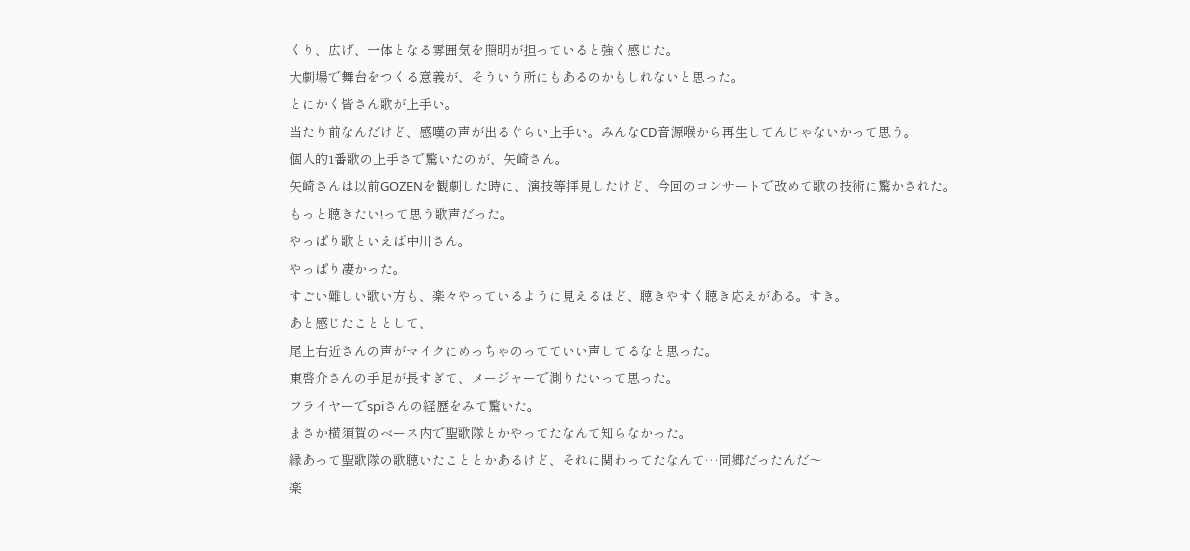くり、広げ、一体となる雰囲気を照明が担っていると強く感じた。
大劇場で舞台をつくる意義が、そういう所にもあるのかもしれないと思った。
とにかく皆さん歌が上手い。
当たり前なんだけど、感嘆の声が出るぐらい上手い。みんなCD音源喉から再生してんじゃないかって思う。
個人的1番歌の上手さで驚いたのが、矢崎さん。
矢崎さんは以前GOZENを観劇した時に、演技等拝見したけど、今回のコンサートで改めて歌の技術に驚かされた。
もっと聴きたい!って思う歌声だった。
やっぱり歌といえば中川さん。
やっぱり凄かった。
すごい難しい歌い方も、楽々やっているように見えるほど、聴きやすく聴き応えがある。すき。
あと感じたこととして、
尾上右近さんの声がマイクにめっちゃのってていい声してるなと思った。
東啓介さんの手足が長すぎて、メージャーで測りたいって思った。
フライヤーでspiさんの経歴をみて驚いた。
まさか横須賀のベース内で聖歌隊とかやってたなんて知らなかった。
縁あって聖歌隊の歌聴いたこととかあるけど、それに関わってたなんて…同郷だったんだ〜
楽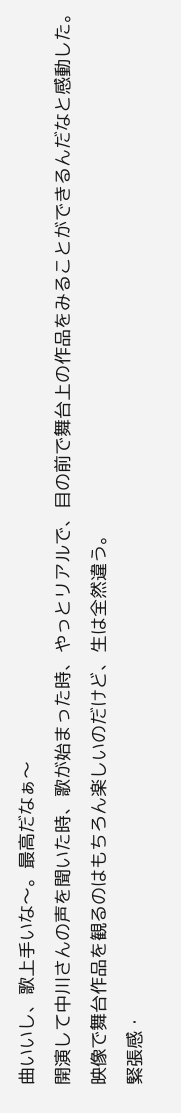曲いいし、歌上手いな〜。最高だなぁ〜
開演して中川さんの声を聞いた時、歌が始まった時、やっとリアルで、目の前で舞台上の作品をみることができるんだなと感動した。
映像で舞台作品を観るのはもちろん楽しいのだけど、生は全然違う。
緊張感・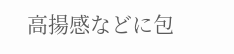高揚感などに包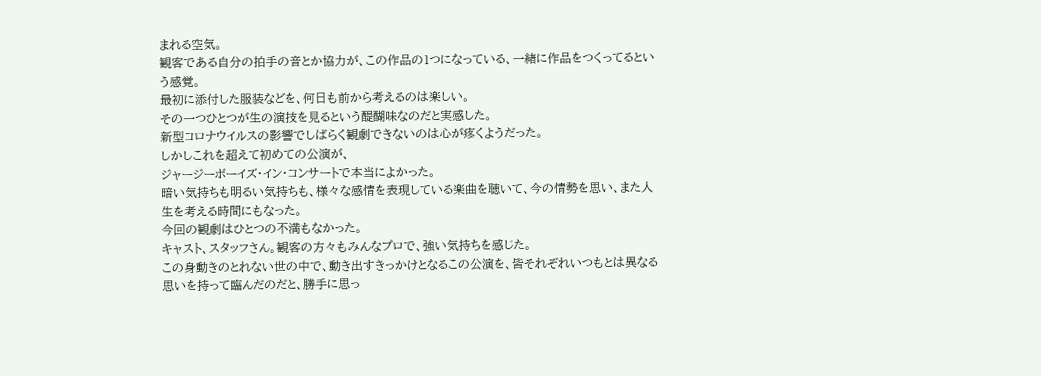まれる空気。
観客である自分の拍手の音とか協力が、この作品の1つになっている、一緒に作品をつくってるという感覚。
最初に添付した服装などを、何日も前から考えるのは楽しい。
その一つひとつが生の演技を見るという醍醐味なのだと実感した。
新型コロナウイルスの影響でしばらく観劇できないのは心が疼くようだった。
しかしこれを超えて初めての公演が、
ジャージーボーイズ・イン・コンサートで本当によかった。
暗い気持ちも明るい気持ちも、様々な感情を表現している楽曲を聴いて、今の情勢を思い、また人生を考える時間にもなった。
今回の観劇はひとつの不満もなかった。
キャスト、スタッフさん。観客の方々もみんなプロで、強い気持ちを感じた。
この身動きのとれない世の中で、動き出すきっかけとなるこの公演を、皆それぞれいつもとは異なる思いを持って臨んだのだと、勝手に思っ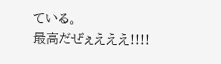ている。
最高だぜぇえええ!!!!